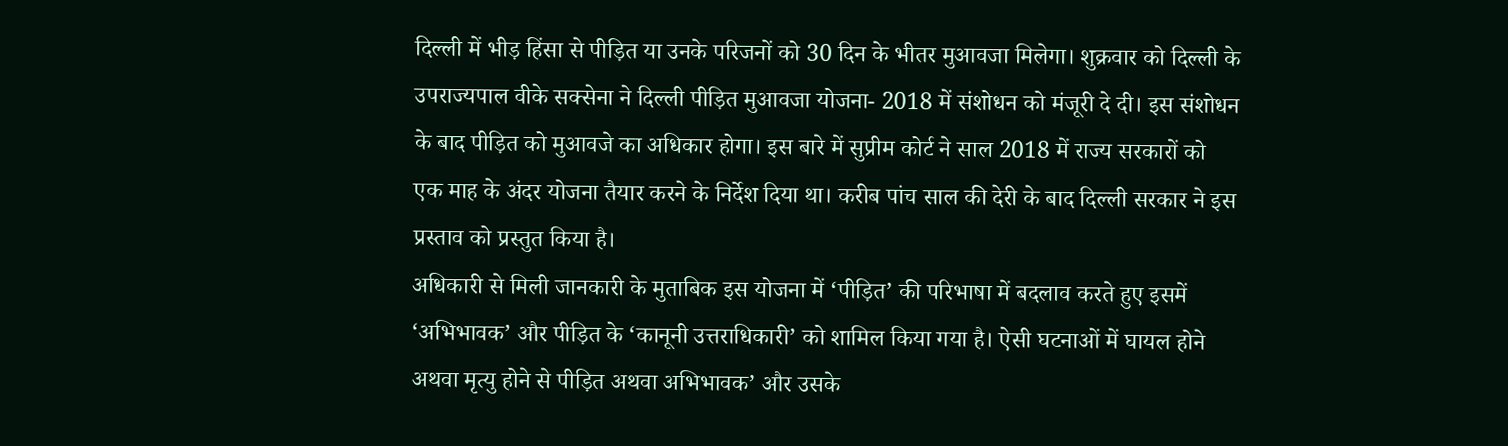दिल्ली में भीड़ हिंसा से पीड़ित या उनके परिजनों को 30 दिन के भीतर मुआवजा मिलेगा। शुक्रवार को दिल्ली के उपराज्यपाल वीके सक्सेना ने दिल्ली पीड़ित मुआवजा योजना- 2018 में संशोधन को मंजूरी दे दी। इस संशोधन के बाद पीड़ित को मुआवजे का अधिकार होगा। इस बारे में सुप्रीम कोर्ट ने साल 2018 में राज्य सरकारों को एक माह के अंदर योजना तैयार करने के निर्देश दिया था। करीब पांच साल की देरी के बाद दिल्ली सरकार ने इस प्रस्ताव को प्रस्तुत किया है।
अधिकारी से मिली जानकारी के मुताबिक इस योजना में ‘पीड़ित’ की परिभाषा में बदलाव करते हुए इसमें ‘अभिभावक’ और पीड़ित के ‘कानूनी उत्तराधिकारी’ को शामिल किया गया है। ऐसी घटनाओं में घायल होने अथवा मृत्यु होने से पीड़ित अथवा अभिभावक’ और उसके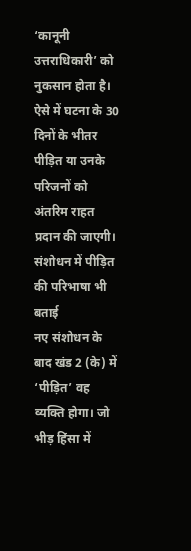‘कानूनी उत्तराधिकारी’ को नुकसान होता है। ऐसे में घटना के 30 दिनों के भीतर पीड़ित या उनके परिजनों को अंतरिम राहत प्रदान की जाएगी।
संशोधन में पीड़ित की परिभाषा भी बताई
नए संशोधन के बाद खंड 2 (के) में ‘पीड़ित’ वह व्यक्ति होगा। जो भीड़ हिंसा में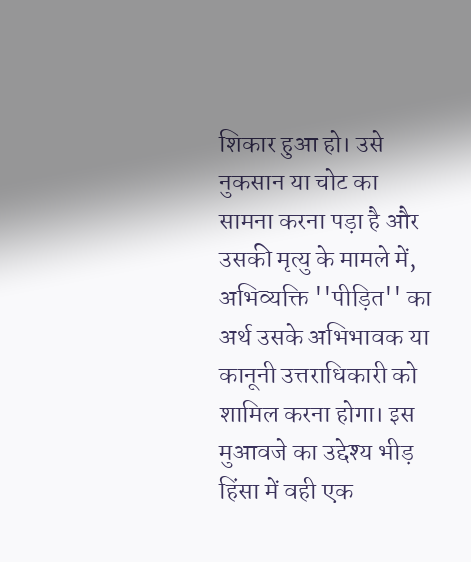शिकार हुआ हो। उसे नुकसान या चोट का सामना करना पड़ा है और उसकी मृत्यु के मामले में, अभिव्यक्ति ''पीड़ित'' का अर्थ उसके अभिभावक या कानूनी उत्तराधिकारी को शामिल करना होगा। इस मुआवजे का उद्देश्य भीड़ हिंसा में वही एक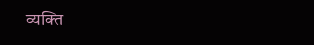व्यक्ति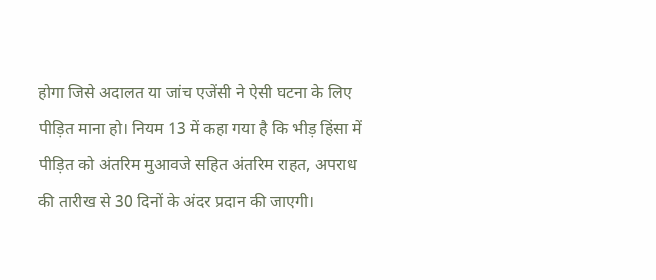होगा जिसे अदालत या जांच एजेंसी ने ऐसी घटना के लिए पीड़ित माना हो। नियम 13 में कहा गया है कि भीड़ हिंसा में पीड़ित को अंतरिम मुआवजे सहित अंतरिम राहत, अपराध की तारीख से 30 दिनों के अंदर प्रदान की जाएगी।